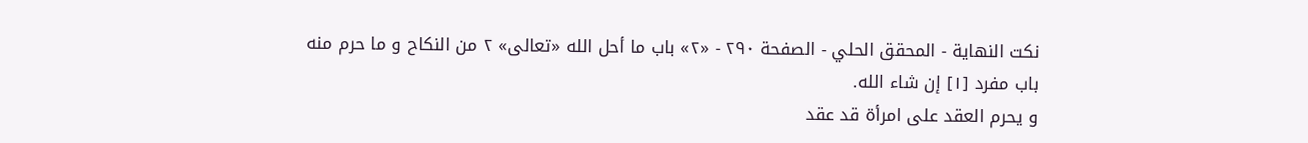نكت النهاية - المحقق الحلي - الصفحة ٢٩٠ - «٢» باب ما أحل الله «تعالى» ٢ من النكاح و ما حرم منه
باب مفرد [١] إن شاء الله.
و يحرم العقد على امرأة قد عقد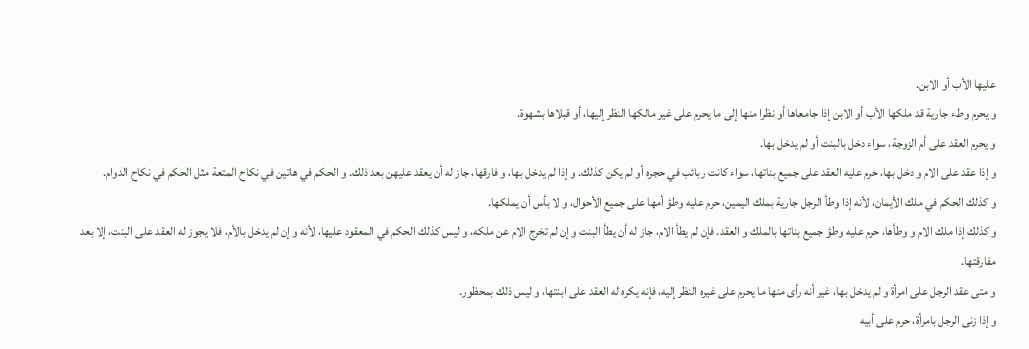عليها الأب أو الابن.
و يحرم وطء جارية قد ملكها الأب أو الابن إذا جامعاها أو نظرا منها إلى ما يحرم على غير مالكها النظر إليها، أو قبلاها بشهوة.
و يحرم العقد على أم الزوجة، سواء دخل بالبنت أو لم يدخل بها.
و إذا عقد على الام و دخل بها، حرم عليه العقد على جميع بناتها، سواء كانت ربائب في حجره أو لم يكن كذلك. و إذا لم يدخل بها، و فارقها، جاز له أن يعقد عليهن بعد ذلك. و الحكم في هاتين في نكاح المتعة مثل الحكم في نكاح الدوام.
و كذلك الحكم في ملك الأيمان، لأنه إذا وطأ الرجل جارية بملك اليمين، حرم عليه وطؤ أمها على جميع الأحوال، و لا بأس أن يملكها.
و كذلك إذا ملك الام و وطأها، حرم عليه وطؤ جميع بناتها بالملك و العقد. فإن لم يطأ الام، جاز له أن يطأ البنت و إن لم تخرج الام عن ملكه، و ليس كذلك الحكم في المعقود عليها، لأنه و إن لم يدخل بالأم، فلا يجوز له العقد على البنت، إلا بعد مفارقتها.
و متى عقد الرجل على امرأة و لم يدخل بها، غير أنه رأى منها ما يحرم على غيره النظر إليه، فإنه يكره له العقد على ابنتها، و ليس ذلك بمحظور.
و إذا زنى الرجل بامرأة، حرم على أبيه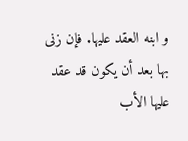و ابنه العقد عليها. فإن زنى بها بعد أن يكون قد عقد عليها الأب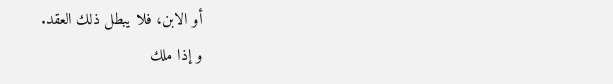أو الابن، فلا يبطل ذلك العقد.
و إذا ملك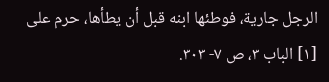الرجل جارية، فوطئها ابنه قبل أن يطأها، حرم على
[١] الباب ٣، ص ٧- ٣٠٣.